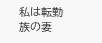私は転勤族の妻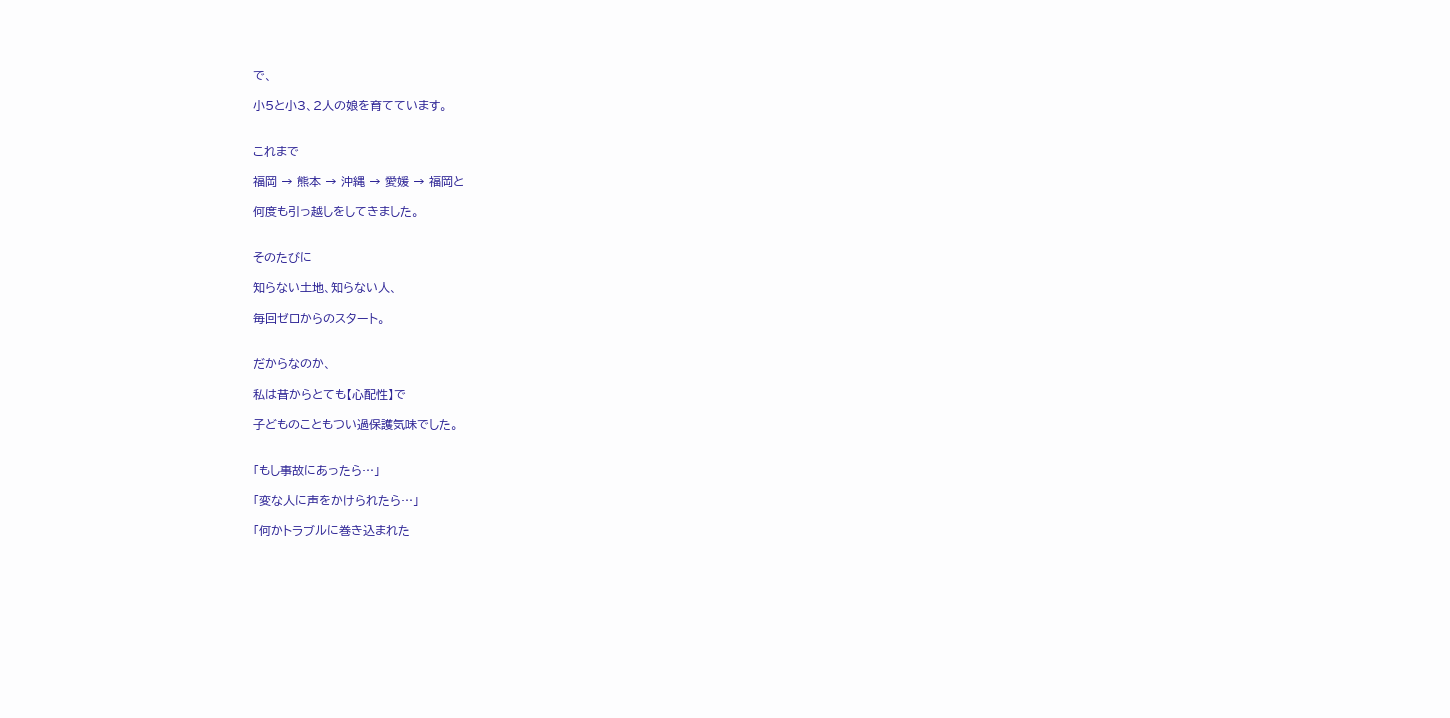で、

小5と小3、2人の娘を育てています。


これまで

福岡 → 熊本 → 沖縄 → 愛媛 → 福岡と

何度も引っ越しをしてきました。


そのたびに

知らない土地、知らない人、

毎回ゼロからのスタート。


だからなのか、

私は昔からとても【心配性】で

子どものこともつい過保護気味でした。


「もし事故にあったら…」

「変な人に声をかけられたら…」

「何かトラブルに巻き込まれた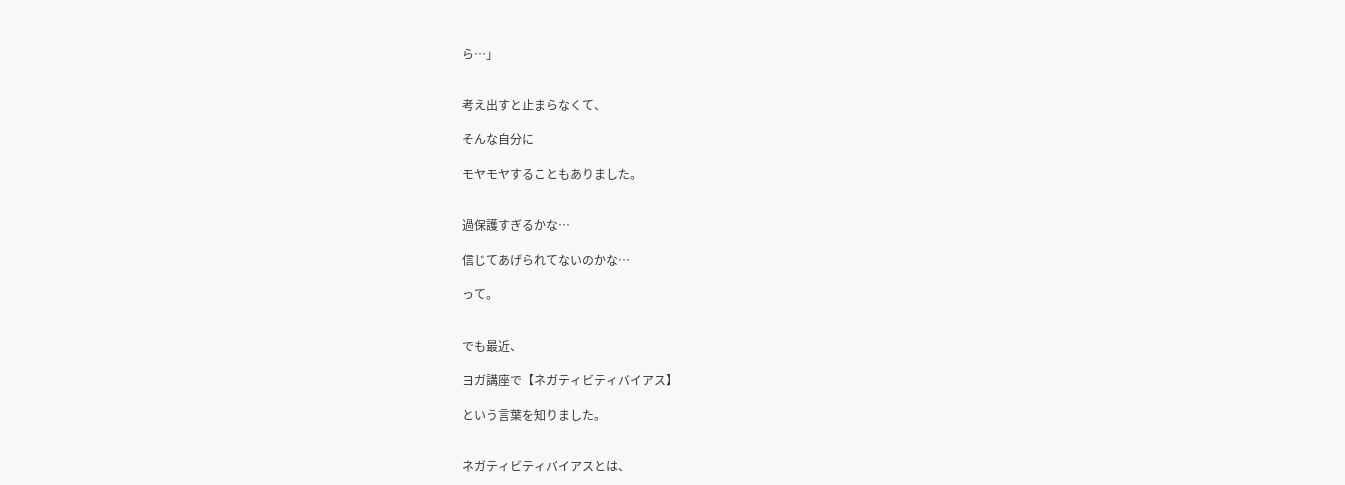ら…」


考え出すと止まらなくて、

そんな自分に

モヤモヤすることもありました。


過保護すぎるかな…

信じてあげられてないのかな…

って。


でも最近、

ヨガ講座で【ネガティビティバイアス】

という言葉を知りました。


ネガティビティバイアスとは、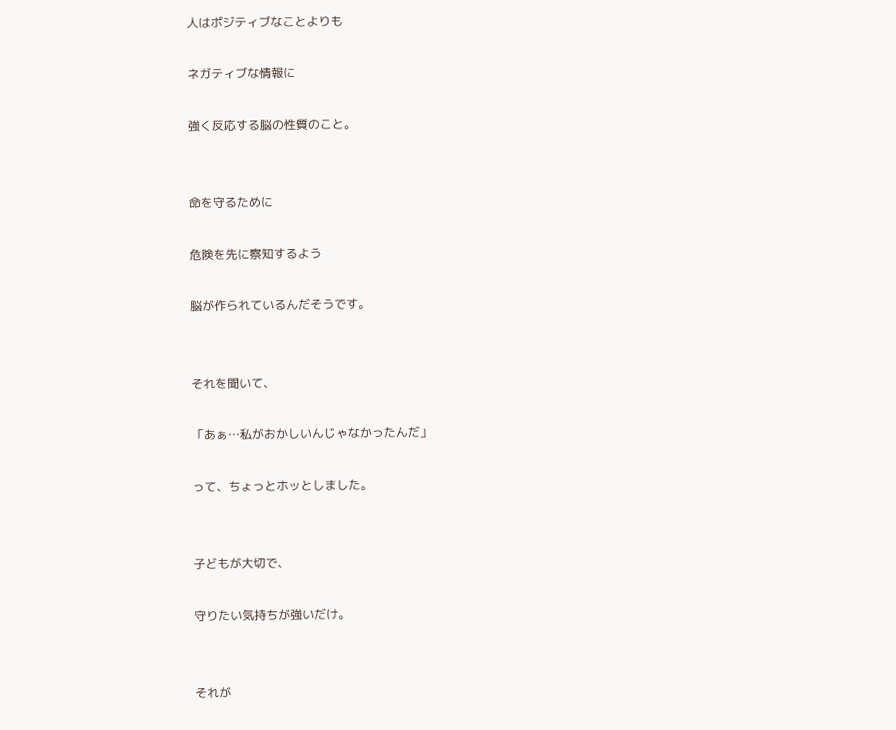人はポジティブなことよりも

ネガティブな情報に

強く反応する脳の性質のこと。


命を守るために

危険を先に察知するよう

脳が作られているんだそうです。


それを聞いて、

「あぁ…私がおかしいんじゃなかったんだ」

って、ちょっとホッとしました。


子どもが大切で、

守りたい気持ちが強いだけ。


それが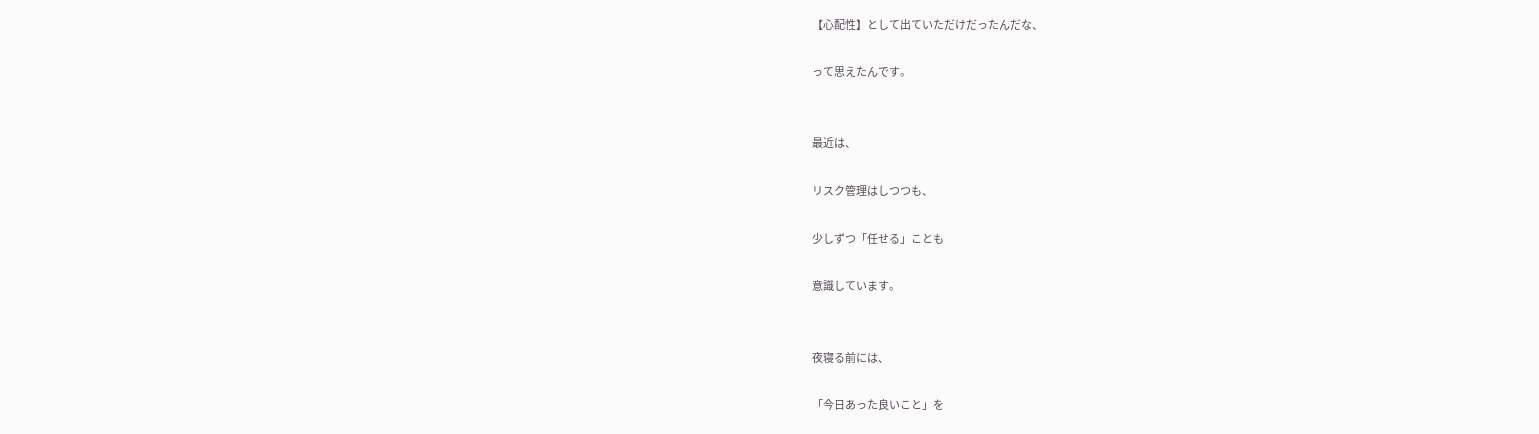【心配性】として出ていただけだったんだな、

って思えたんです。


最近は、

リスク管理はしつつも、

少しずつ「任せる」ことも

意識しています。


夜寝る前には、

「今日あった良いこと」を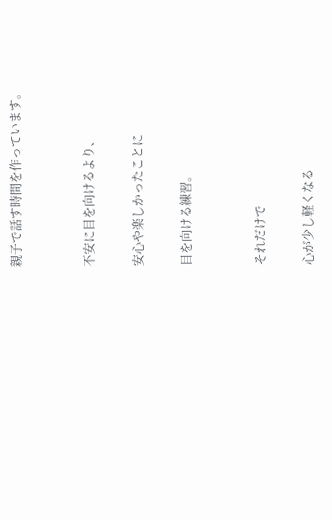親子で話す時間を作っています。


不安に目を向けるより、

安心や楽しかったことに

目を向ける練習。


それだけで

心が少し軽くなる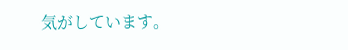気がしています。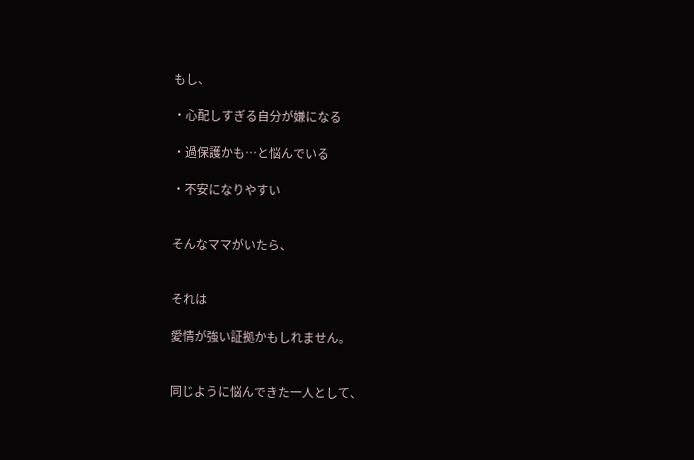もし、

・心配しすぎる自分が嫌になる

・過保護かも…と悩んでいる

・不安になりやすい


そんなママがいたら、


それは

愛情が強い証拠かもしれません。


同じように悩んできた一人として、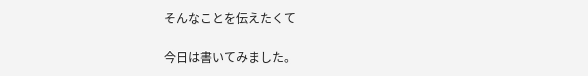そんなことを伝えたくて

今日は書いてみました。